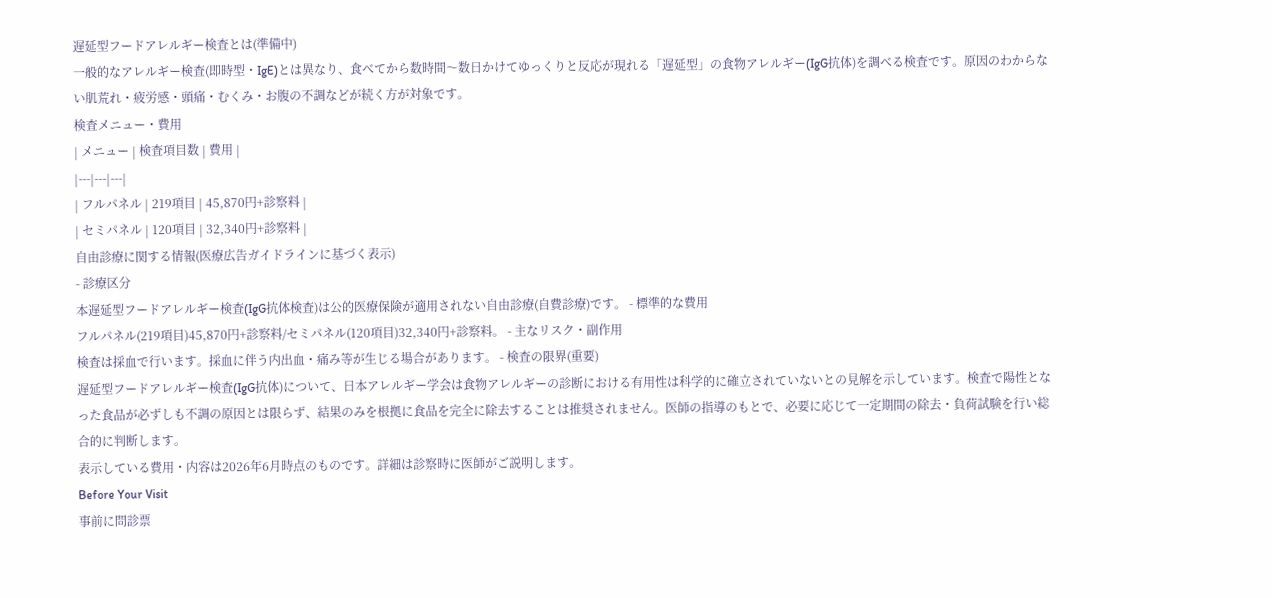遅延型フードアレルギー検査とは(準備中)
一般的なアレルギー検査(即時型・IgE)とは異なり、食べてから数時間〜数日かけてゆっくりと反応が現れる「遅延型」の食物アレルギー(IgG抗体)を調べる検査です。原因のわからない肌荒れ・疲労感・頭痛・むくみ・お腹の不調などが続く方が対象です。
検査メニュー・費用
| メニュー | 検査項目数 | 費用 |
|---|---|---|
| フルパネル | 219項目 | 45,870円+診察料 |
| セミパネル | 120項目 | 32,340円+診察料 |
自由診療に関する情報(医療広告ガイドラインに基づく表示)
- 診療区分
本遅延型フードアレルギー検査(IgG抗体検査)は公的医療保険が適用されない自由診療(自費診療)です。 - 標準的な費用
フルパネル(219項目)45,870円+診察料/セミパネル(120項目)32,340円+診察料。 - 主なリスク・副作用
検査は採血で行います。採血に伴う内出血・痛み等が生じる場合があります。 - 検査の限界(重要)
遅延型フードアレルギー検査(IgG抗体)について、日本アレルギー学会は食物アレルギーの診断における有用性は科学的に確立されていないとの見解を示しています。検査で陽性となった食品が必ずしも不調の原因とは限らず、結果のみを根拠に食品を完全に除去することは推奨されません。医師の指導のもとで、必要に応じて一定期間の除去・負荷試験を行い総合的に判断します。
表示している費用・内容は2026年6月時点のものです。詳細は診察時に医師がご説明します。
Before Your Visit
事前に問診票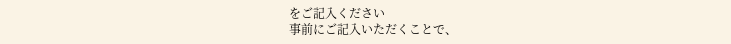をご記入ください
事前にご記入いただくことで、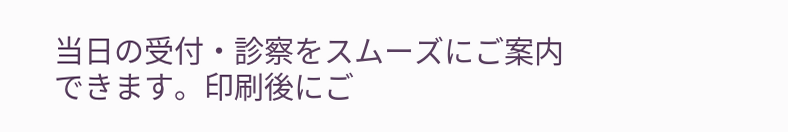当日の受付・診察をスムーズにご案内できます。印刷後にご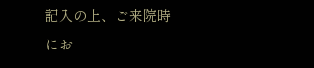記入の上、ご来院時にお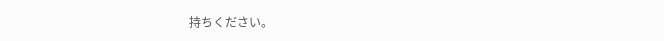持ちください。